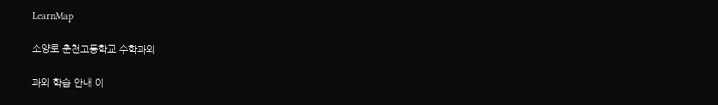LearnMap

소양로 춘천고등학교 수학과외

과외 학습 안내 이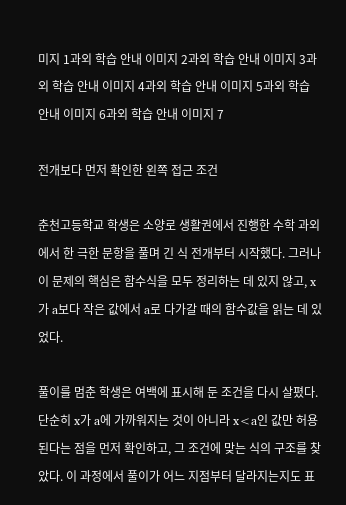미지 1과외 학습 안내 이미지 2과외 학습 안내 이미지 3과외 학습 안내 이미지 4과외 학습 안내 이미지 5과외 학습 안내 이미지 6과외 학습 안내 이미지 7

전개보다 먼저 확인한 왼쪽 접근 조건

춘천고등학교 학생은 소양로 생활권에서 진행한 수학 과외에서 한 극한 문항을 풀며 긴 식 전개부터 시작했다. 그러나 이 문제의 핵심은 함수식을 모두 정리하는 데 있지 않고, x가 a보다 작은 값에서 a로 다가갈 때의 함수값을 읽는 데 있었다.

풀이를 멈춘 학생은 여백에 표시해 둔 조건을 다시 살폈다. 단순히 x가 a에 가까워지는 것이 아니라 x<a인 값만 허용된다는 점을 먼저 확인하고, 그 조건에 맞는 식의 구조를 찾았다. 이 과정에서 풀이가 어느 지점부터 달라지는지도 표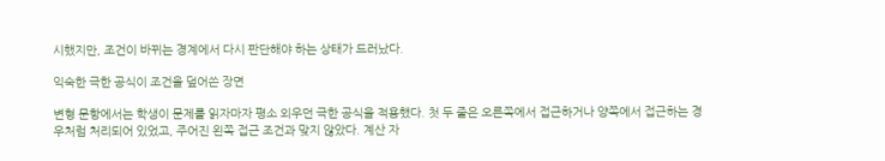시했지만, 조건이 바뀌는 경계에서 다시 판단해야 하는 상태가 드러났다.

익숙한 극한 공식이 조건을 덮어쓴 장면

변형 문항에서는 학생이 문제를 읽자마자 평소 외우던 극한 공식을 적용했다. 첫 두 줄은 오른쪽에서 접근하거나 양쪽에서 접근하는 경우처럼 처리되어 있었고, 주어진 왼쪽 접근 조건과 맞지 않았다. 계산 자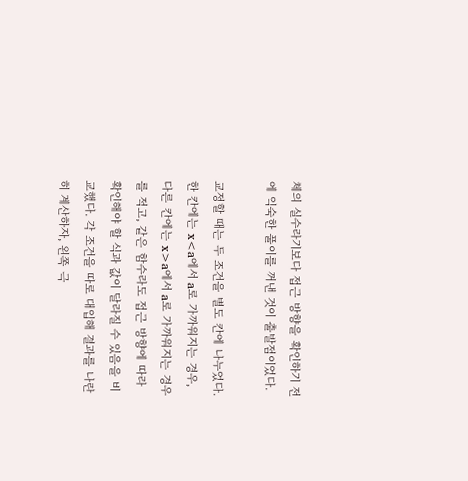체의 실수라기보다 접근 방향을 확인하기 전에 익숙한 풀이를 꺼낸 것이 출발점이었다.

교정할 때는 두 조건을 별도 칸에 나누었다. 한 칸에는 x<a에서 a로 가까워지는 경우, 다른 칸에는 x>a에서 a로 가까워지는 경우를 적고, 같은 함수라도 접근 방향에 따라 확인해야 할 식과 값이 달라질 수 있음을 비교했다. 각 조건을 따로 대입해 결과를 나란히 계산하자, 왼쪽 극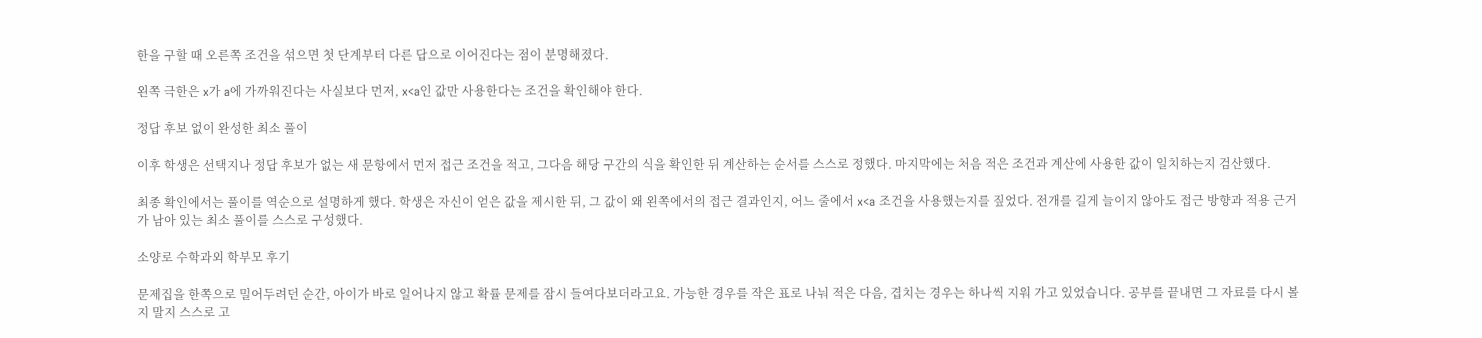한을 구할 때 오른쪽 조건을 섞으면 첫 단계부터 다른 답으로 이어진다는 점이 분명해졌다.

왼쪽 극한은 x가 a에 가까워진다는 사실보다 먼저, x<a인 값만 사용한다는 조건을 확인해야 한다.

정답 후보 없이 완성한 최소 풀이

이후 학생은 선택지나 정답 후보가 없는 새 문항에서 먼저 접근 조건을 적고, 그다음 해당 구간의 식을 확인한 뒤 계산하는 순서를 스스로 정했다. 마지막에는 처음 적은 조건과 계산에 사용한 값이 일치하는지 검산했다.

최종 확인에서는 풀이를 역순으로 설명하게 했다. 학생은 자신이 얻은 값을 제시한 뒤, 그 값이 왜 왼쪽에서의 접근 결과인지, 어느 줄에서 x<a 조건을 사용했는지를 짚었다. 전개를 길게 늘이지 않아도 접근 방향과 적용 근거가 남아 있는 최소 풀이를 스스로 구성했다.

소양로 수학과외 학부모 후기

문제집을 한쪽으로 밀어두려던 순간, 아이가 바로 일어나지 않고 확률 문제를 잠시 들여다보더라고요. 가능한 경우를 작은 표로 나눠 적은 다음, 겹치는 경우는 하나씩 지워 가고 있었습니다. 공부를 끝내면 그 자료를 다시 볼지 말지 스스로 고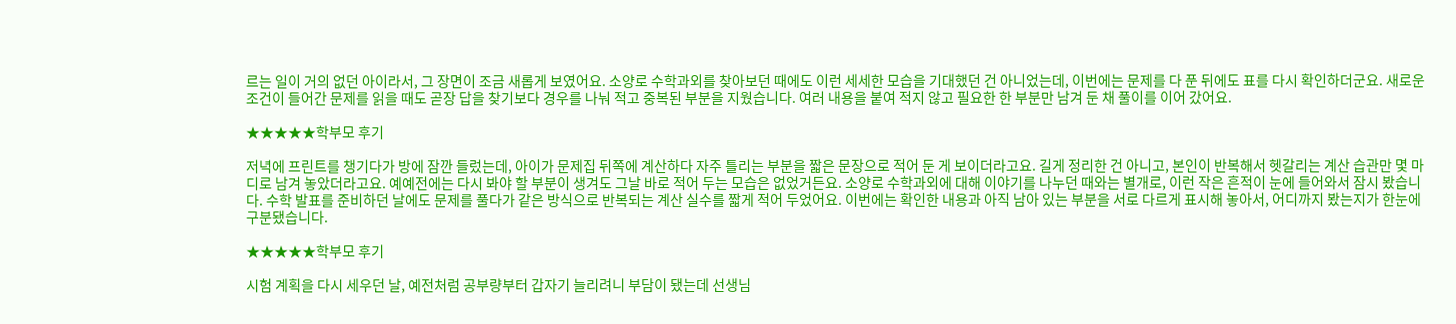르는 일이 거의 없던 아이라서, 그 장면이 조금 새롭게 보였어요. 소양로 수학과외를 찾아보던 때에도 이런 세세한 모습을 기대했던 건 아니었는데, 이번에는 문제를 다 푼 뒤에도 표를 다시 확인하더군요. 새로운 조건이 들어간 문제를 읽을 때도 곧장 답을 찾기보다 경우를 나눠 적고 중복된 부분을 지웠습니다. 여러 내용을 붙여 적지 않고 필요한 한 부분만 남겨 둔 채 풀이를 이어 갔어요.

★★★★★학부모 후기

저녁에 프린트를 챙기다가 방에 잠깐 들렀는데, 아이가 문제집 뒤쪽에 계산하다 자주 틀리는 부분을 짧은 문장으로 적어 둔 게 보이더라고요. 길게 정리한 건 아니고, 본인이 반복해서 헷갈리는 계산 습관만 몇 마디로 남겨 놓았더라고요. 예예전에는 다시 봐야 할 부분이 생겨도 그날 바로 적어 두는 모습은 없었거든요. 소양로 수학과외에 대해 이야기를 나누던 때와는 별개로, 이런 작은 흔적이 눈에 들어와서 잠시 봤습니다. 수학 발표를 준비하던 날에도 문제를 풀다가 같은 방식으로 반복되는 계산 실수를 짧게 적어 두었어요. 이번에는 확인한 내용과 아직 남아 있는 부분을 서로 다르게 표시해 놓아서, 어디까지 봤는지가 한눈에 구분됐습니다.

★★★★★학부모 후기

시험 계획을 다시 세우던 날, 예전처럼 공부량부터 갑자기 늘리려니 부담이 됐는데 선생님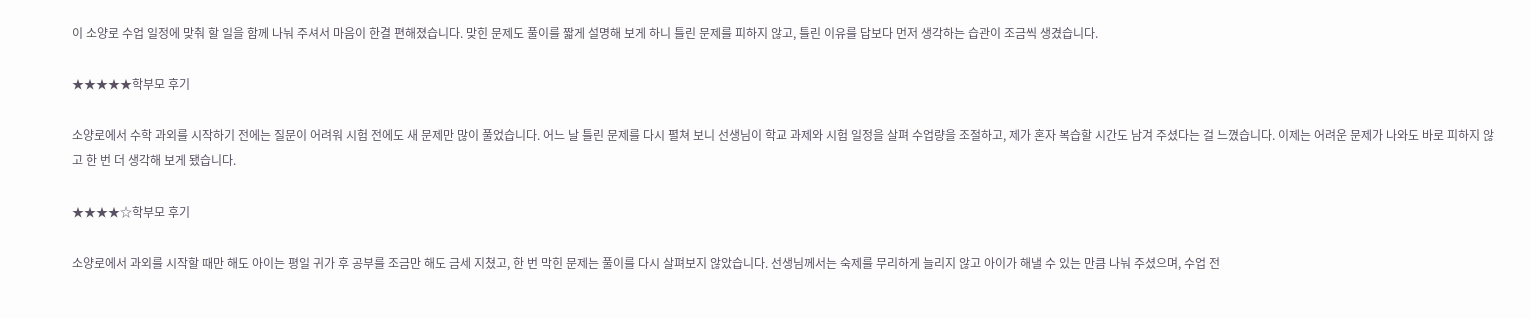이 소양로 수업 일정에 맞춰 할 일을 함께 나눠 주셔서 마음이 한결 편해졌습니다. 맞힌 문제도 풀이를 짧게 설명해 보게 하니 틀린 문제를 피하지 않고, 틀린 이유를 답보다 먼저 생각하는 습관이 조금씩 생겼습니다.

★★★★★학부모 후기

소양로에서 수학 과외를 시작하기 전에는 질문이 어려워 시험 전에도 새 문제만 많이 풀었습니다. 어느 날 틀린 문제를 다시 펼쳐 보니 선생님이 학교 과제와 시험 일정을 살펴 수업량을 조절하고, 제가 혼자 복습할 시간도 남겨 주셨다는 걸 느꼈습니다. 이제는 어려운 문제가 나와도 바로 피하지 않고 한 번 더 생각해 보게 됐습니다.

★★★★☆학부모 후기

소양로에서 과외를 시작할 때만 해도 아이는 평일 귀가 후 공부를 조금만 해도 금세 지쳤고, 한 번 막힌 문제는 풀이를 다시 살펴보지 않았습니다. 선생님께서는 숙제를 무리하게 늘리지 않고 아이가 해낼 수 있는 만큼 나눠 주셨으며, 수업 전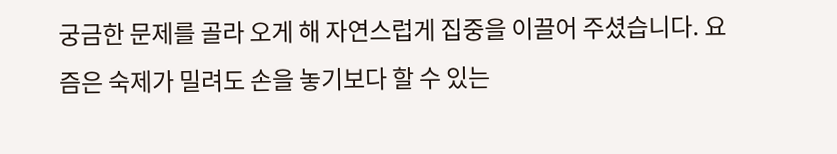궁금한 문제를 골라 오게 해 자연스럽게 집중을 이끌어 주셨습니다. 요즘은 숙제가 밀려도 손을 놓기보다 할 수 있는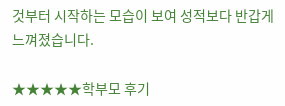것부터 시작하는 모습이 보여 성적보다 반갑게 느껴졌습니다.

★★★★★학부모 후기